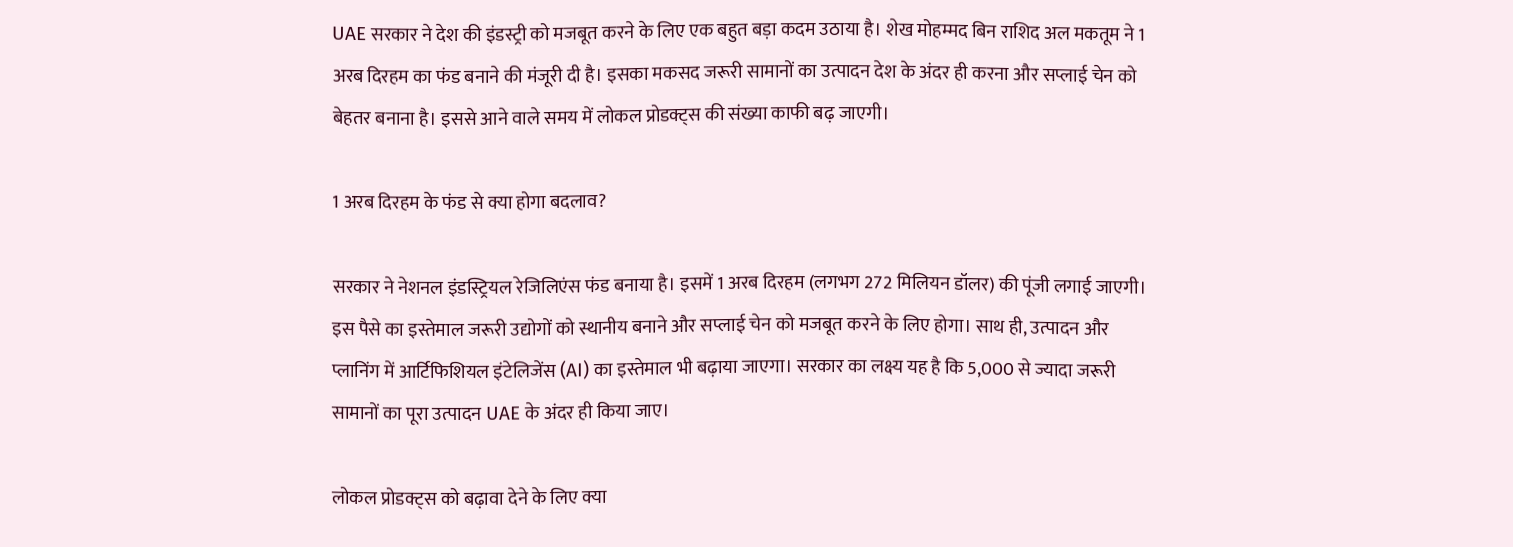UAE सरकार ने देश की इंडस्ट्री को मजबूत करने के लिए एक बहुत बड़ा कदम उठाया है। शेख मोहम्मद बिन राशिद अल मकतूम ने 1 अरब दिरहम का फंड बनाने की मंजूरी दी है। इसका मकसद जरूरी सामानों का उत्पादन देश के अंदर ही करना और सप्लाई चेन को बेहतर बनाना है। इससे आने वाले समय में लोकल प्रोडक्ट्स की संख्या काफी बढ़ जाएगी।

1 अरब दिरहम के फंड से क्या होगा बदलाव?

सरकार ने नेशनल इंडस्ट्रियल रेजिलिएंस फंड बनाया है। इसमें 1 अरब दिरहम (लगभग 272 मिलियन डॉलर) की पूंजी लगाई जाएगी। इस पैसे का इस्तेमाल जरूरी उद्योगों को स्थानीय बनाने और सप्लाई चेन को मजबूत करने के लिए होगा। साथ ही, उत्पादन और प्लानिंग में आर्टिफिशियल इंटेलिजेंस (AI) का इस्तेमाल भी बढ़ाया जाएगा। सरकार का लक्ष्य यह है कि 5,000 से ज्यादा जरूरी सामानों का पूरा उत्पादन UAE के अंदर ही किया जाए।

लोकल प्रोडक्ट्स को बढ़ावा देने के लिए क्या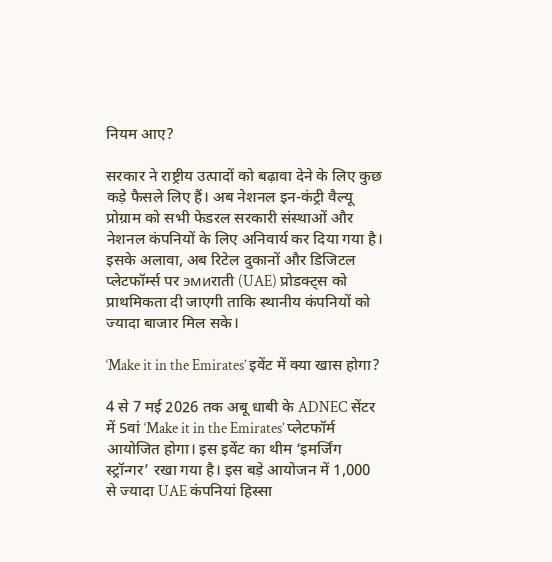नियम आए?

सरकार ने राष्ट्रीय उत्पादों को बढ़ावा देने के लिए कुछ कड़े फैसले लिए हैं। अब नेशनल इन-कंट्री वैल्यू प्रोग्राम को सभी फेडरल सरकारी संस्थाओं और नेशनल कंपनियों के लिए अनिवार्य कर दिया गया है। इसके अलावा, अब रिटेल दुकानों और डिजिटल प्लेटफॉर्म्स पर эмиराती (UAE) प्रोडक्ट्स को प्राथमिकता दी जाएगी ताकि स्थानीय कंपनियों को ज्यादा बाजार मिल सके।

‘Make it in the Emirates’ इवेंट में क्या खास होगा?

4 से 7 मई 2026 तक अबू धाबी के ADNEC सेंटर में 5वां ‘Make it in the Emirates’ प्लेटफॉर्म आयोजित होगा। इस इवेंट का थीम ‘इमर्जिंग स्ट्रॉन्गर’ रखा गया है। इस बड़े आयोजन में 1,000 से ज्यादा UAE कंपनियां हिस्सा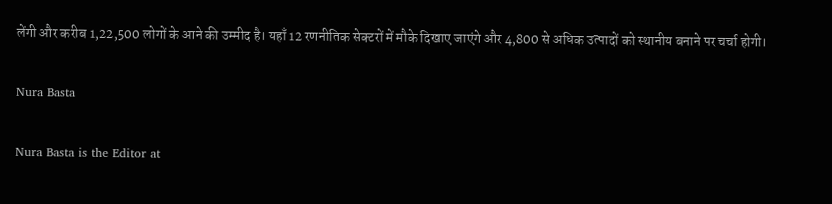लेंगी और करीब 1,22,500 लोगों के आने की उम्मीद है। यहाँ 12 रणनीतिक सेक्टरों में मौके दिखाए जाएंगे और 4,800 से अधिक उत्पादों को स्थानीय बनाने पर चर्चा होगी।

Nura Basta

Nura Basta is the Editor at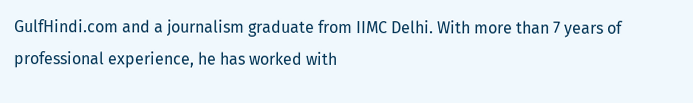GulfHindi.com and a journalism graduate from IIMC Delhi. With more than 7 years of professional experience, he has worked with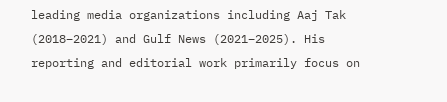leading media organizations including Aaj Tak (2018–2021) and Gulf News (2021–2025). His reporting and editorial work primarily focus on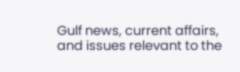Gulf news, current affairs, and issues relevant to the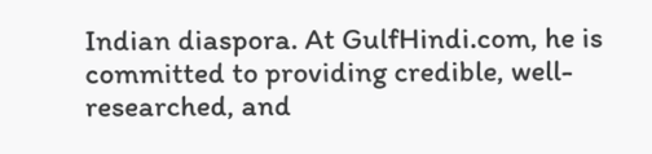Indian diaspora. At GulfHindi.com, he is committed to providing credible, well-researched, and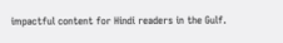impactful content for Hindi readers in the Gulf.